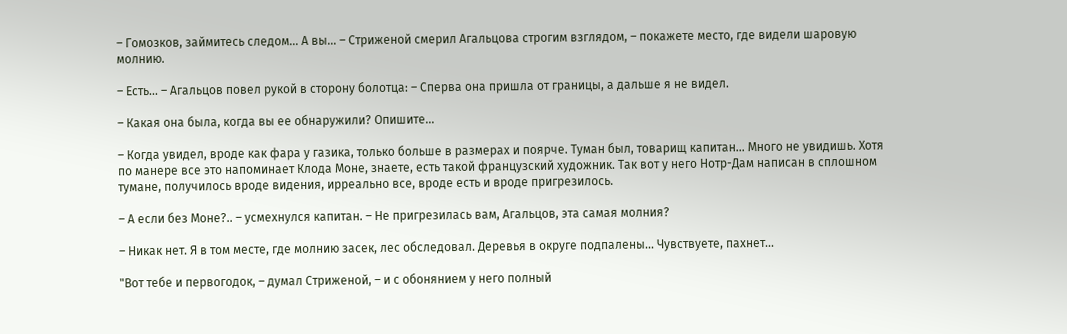– Гомозков, займитесь следом... А вы... – Стриженой смерил Агальцова строгим взглядом, – покажете место, где видели шаровую молнию.

– Есть... – Агальцов повел рукой в сторону болотца: – Сперва она пришла от границы, а дальше я не видел.

– Какая она была, когда вы ее обнаружили? Опишите...

– Когда увидел, вроде как фара у газика, только больше в размерах и поярче. Туман был, товарищ капитан... Много не увидишь. Хотя по манере все это напоминает Клода Моне, знаете, есть такой французский художник. Так вот у него Нотр-Дам написан в сплошном тумане, получилось вроде видения, ирреально все, вроде есть и вроде пригрезилось.

– А если без Моне?.. – усмехнулся капитан. – Не пригрезилась вам, Агальцов, эта самая молния?

– Никак нет. Я в том месте, где молнию засек, лес обследовал. Деревья в округе подпалены... Чувствуете, пахнет...

"Вот тебе и первогодок, – думал Стриженой, – и с обонянием у него полный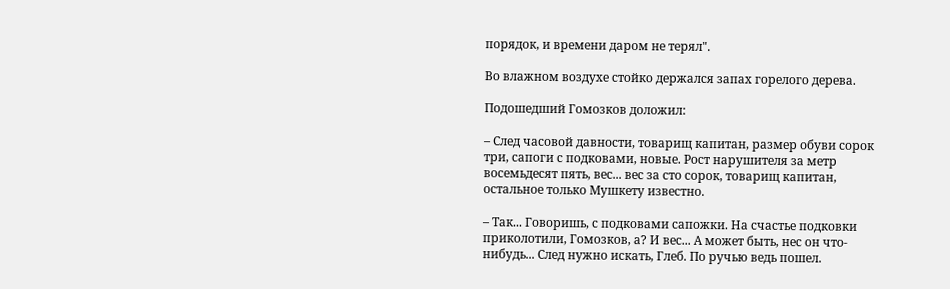порядок, и времени даром не терял".

Во влажном воздухе стойко держался запах горелого дерева.

Подошедший Гомозков доложил:

– След часовой давности, товарищ капитан, размер обуви сорок три, сапоги с подковами, новые. Рост нарушителя за метр восемьдесят пять, вес... вес за сто сорок, товарищ капитан, остальное только Мушкету известно.

– Так... Говоришь, с подковами сапожки. На счастье подковки приколотили, Гомозков, а? И вес... А может быть, нес он что-нибудь... След нужно искать, Глеб. По ручью ведь пошел.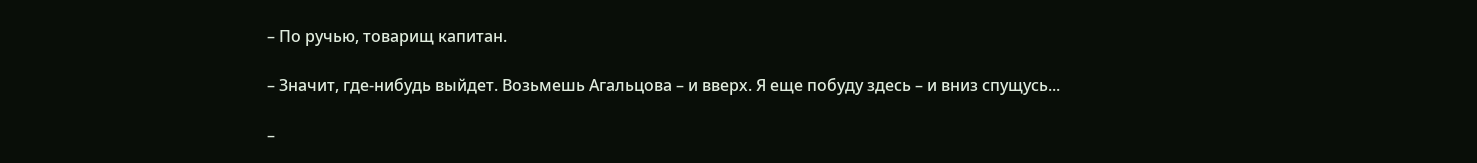– По ручью, товарищ капитан.

– Значит, где-нибудь выйдет. Возьмешь Агальцова – и вверх. Я еще побуду здесь – и вниз спущусь...

–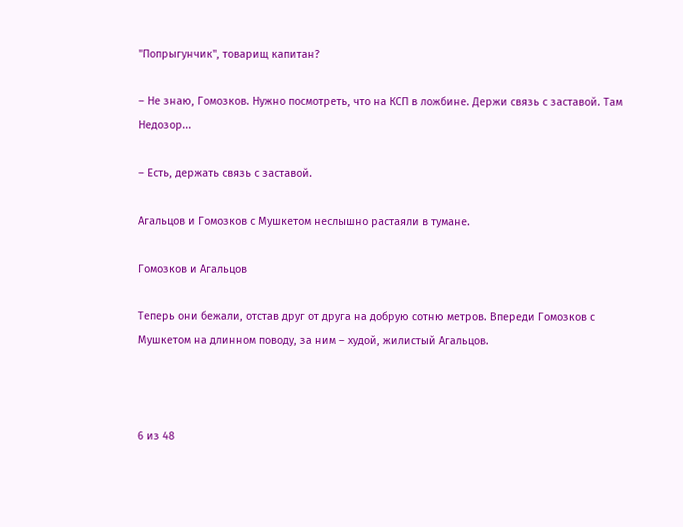"Попрыгунчик", товарищ капитан?

– Не знаю, Гомозков. Нужно посмотреть, что на КСП в ложбине. Держи связь с заставой. Там Недозор...

– Есть, держать связь с заставой.

Агальцов и Гомозков с Мушкетом неслышно растаяли в тумане.

Гомозков и Агальцов

Теперь они бежали, отстав друг от друга на добрую сотню метров. Впереди Гомозков с Мушкетом на длинном поводу, за ним – худой, жилистый Агальцов.



6 из 48